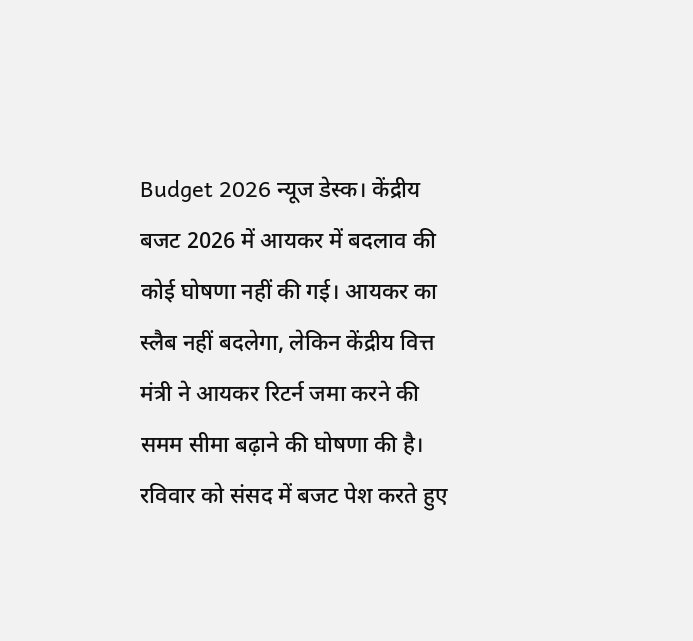Budget 2026 न्यूज डेस्क। केंद्रीय बजट 2026 में आयकर में बदलाव की कोई घोषणा नहीं की गई। आयकर का स्लैब नहीं बदलेगा, लेकिन केंद्रीय वित्त मंत्री ने आयकर रिटर्न जमा करने की समम सीमा बढ़ाने की घोषणा की है।
रविवार को संसद में बजट पेश करते हुए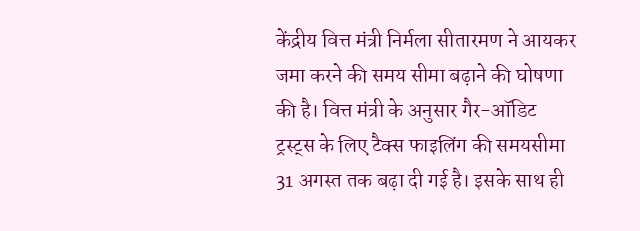केंद्रीय वित्त मंत्री निर्मला सीतारमण ने आयकर जमा करने की समय सीमा बढ़ाने की घोषणा की है। वित्त मंत्री के अनुसार गैर-ऑडिट ट्रस्ट्स के लिए टैक्स फाइलिंग की समयसीमा 31 अगस्त तक बढ़ा दी गई है। इसके साथ ही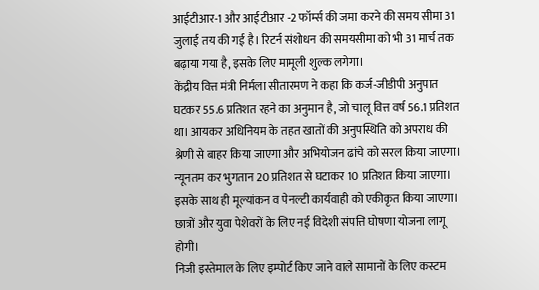आईटीआर-1 और आईटीआर -2 फॉर्म्स की जमा करने की समय सीमा 31 जुलाई तय की गई है। रिटर्न संशोधन की समयसीमा को भी 31 मार्च तक बढ़ाया गया है, इसके लिए मामूली शुल्क लगेगा।
केंद्रीय वित्त मंत्री निर्मला सीतारमण ने कहा कि कर्ज-जीडीपी अनुपात घटकर 55.6 प्रतिशत रहने का अनुमान है, जो चालू वित्त वर्ष 56.1 प्रतिशत था। आयकर अधिनियम के तहत खातों की अनुपस्थिति को अपराध की श्रेणी से बाहर किया जाएगा और अभियोजन ढांचे को सरल किया जाएगा। न्यूनतम कर भुगतान 20 प्रतिशत से घटाकर 10 प्रतिशत किया जाएगा। इसके साथ ही मूल्यांकन व पेनल्टी कार्यवाही को एकीकृत किया जाएगा। छात्रों और युवा पेशेवरों के लिए नई विदेशी संपत्ति घोषणा योजना लागू होगी।
निजी इस्तेमाल के लिए इम्पोर्ट किए जाने वाले सामानों के लिए कस्टम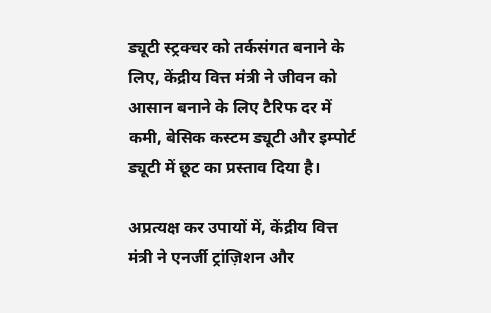ड्यूटी स्ट्रक्चर को तर्कसंगत बनाने के लिए, केंद्रीय वित्त मंत्री ने जीवन को आसान बनाने के लिए टैरिफ दर में कमी, बेसिक कस्टम ड्यूटी और इम्पोर्ट ड्यूटी में छूट का प्रस्ताव दिया है।

अप्रत्यक्ष कर उपायों में, केंद्रीय वित्त मंत्री ने एनर्जी ट्रांज़िशन और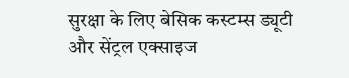सुरक्षा के लिए बेसिक कस्टम्स ड्यूटी और सेंट्रल एक्साइज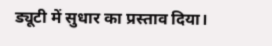ड्यूटी में सुधार का प्रस्ताव दिया।